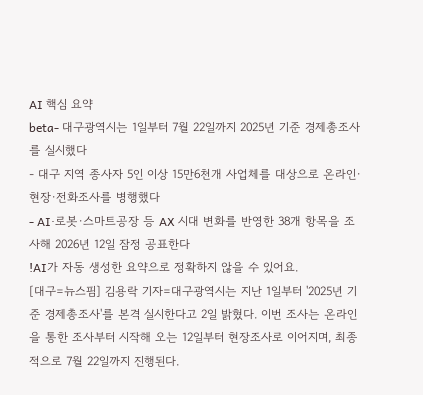AI 핵심 요약
beta- 대구광역시는 1일부터 7월 22일까지 2025년 기준 경제총조사를 실시했다
- 대구 지역 종사자 5인 이상 15만6천개 사업체를 대상으로 온라인·현장·전화조사를 병행했다
- AI·로봇·스마트공장 등 AX 시대 변화를 반영한 38개 항목을 조사해 2026년 12일 잠정 공표한다
!AI가 자동 생성한 요약으로 정확하지 않을 수 있어요.
[대구=뉴스핌] 김용락 기자=대구광역시는 지난 1일부터 '2025년 기준 경제총조사'를 본격 실시한다고 2일 밝혔다. 이번 조사는 온라인을 통한 조사부터 시작해 오는 12일부터 현장조사로 이어지며, 최종적으로 7월 22일까지 진행된다.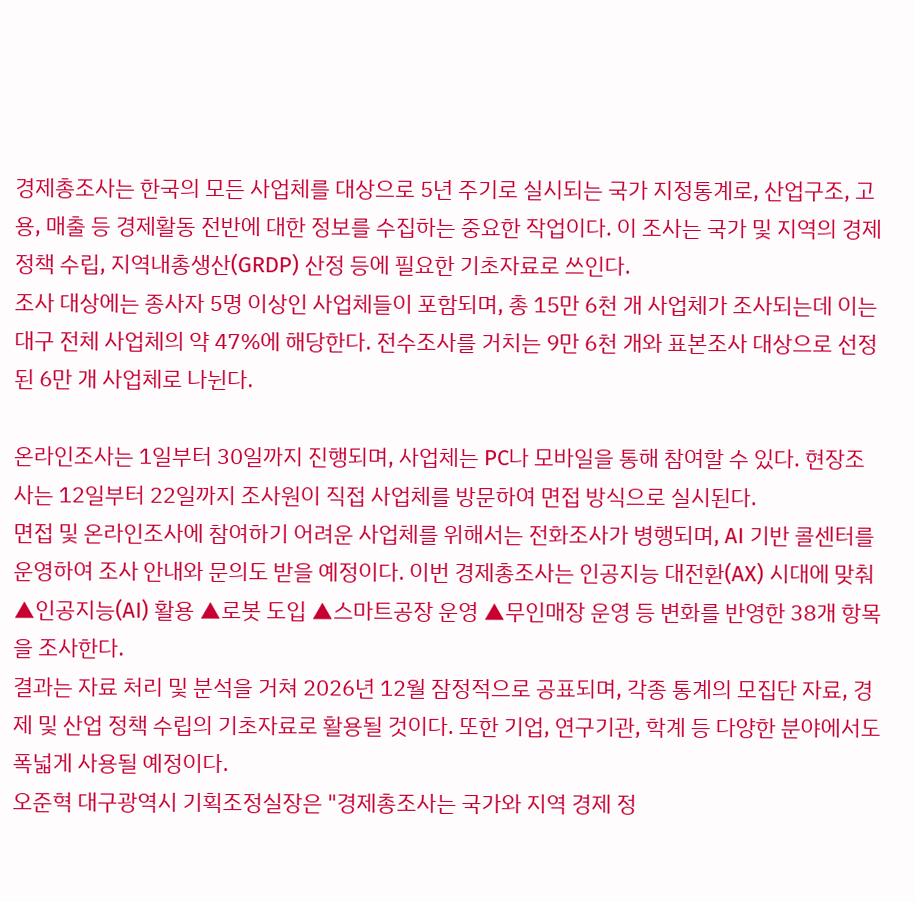경제총조사는 한국의 모든 사업체를 대상으로 5년 주기로 실시되는 국가 지정통계로, 산업구조, 고용, 매출 등 경제활동 전반에 대한 정보를 수집하는 중요한 작업이다. 이 조사는 국가 및 지역의 경제정책 수립, 지역내총생산(GRDP) 산정 등에 필요한 기초자료로 쓰인다.
조사 대상에는 종사자 5명 이상인 사업체들이 포함되며, 총 15만 6천 개 사업체가 조사되는데 이는 대구 전체 사업체의 약 47%에 해당한다. 전수조사를 거치는 9만 6천 개와 표본조사 대상으로 선정된 6만 개 사업체로 나뉜다.

온라인조사는 1일부터 30일까지 진행되며, 사업체는 PC나 모바일을 통해 참여할 수 있다. 현장조사는 12일부터 22일까지 조사원이 직접 사업체를 방문하여 면접 방식으로 실시된다.
면접 및 온라인조사에 참여하기 어려운 사업체를 위해서는 전화조사가 병행되며, AI 기반 콜센터를 운영하여 조사 안내와 문의도 받을 예정이다. 이번 경제총조사는 인공지능 대전환(AX) 시대에 맞춰 ▲인공지능(AI) 활용 ▲로봇 도입 ▲스마트공장 운영 ▲무인매장 운영 등 변화를 반영한 38개 항목을 조사한다.
결과는 자료 처리 및 분석을 거쳐 2026년 12월 잠정적으로 공표되며, 각종 통계의 모집단 자료, 경제 및 산업 정책 수립의 기초자료로 활용될 것이다. 또한 기업, 연구기관, 학계 등 다양한 분야에서도 폭넓게 사용될 예정이다.
오준혁 대구광역시 기획조정실장은 "경제총조사는 국가와 지역 경제 정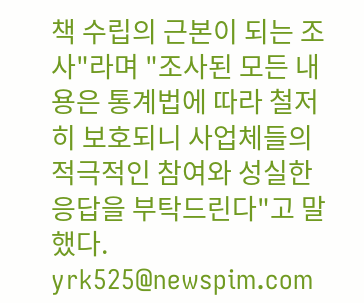책 수립의 근본이 되는 조사"라며 "조사된 모든 내용은 통계법에 따라 철저히 보호되니 사업체들의 적극적인 참여와 성실한 응답을 부탁드린다"고 말했다.
yrk525@newspim.com